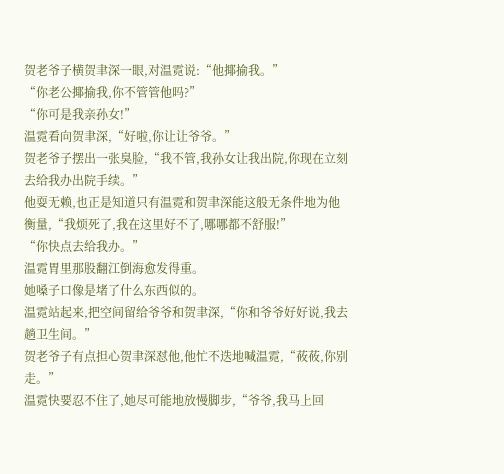贺老爷子横贺聿深一眼,对温霓说:“他揶揄我。”
“你老公揶揄我,你不管管他吗?”
“你可是我亲孙女!”
温霓看向贺聿深,“好啦,你让让爷爷。”
贺老爷子摆出一张臭脸,“我不管,我孙女让我出院,你现在立刻去给我办出院手续。”
他耍无赖,也正是知道只有温霓和贺聿深能这般无条件地为他衡量,“我烦死了,我在这里好不了,哪哪都不舒服!”
“你快点去给我办。”
温霓胃里那股翻江倒海愈发得重。
她嗓子口像是堵了什么东西似的。
温霓站起来,把空间留给爷爷和贺聿深,“你和爷爷好好说,我去趟卫生间。”
贺老爷子有点担心贺聿深怼他,他忙不迭地喊温霓,“莜莜,你别走。”
温霓快要忍不住了,她尽可能地放慢脚步,“爷爷,我马上回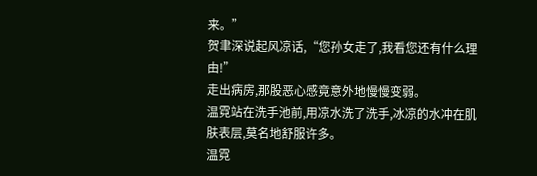来。”
贺聿深说起风凉话,“您孙女走了,我看您还有什么理由!”
走出病房,那股恶心感竟意外地慢慢变弱。
温霓站在洗手池前,用凉水洗了洗手,冰凉的水冲在肌肤表层,莫名地舒服许多。
温霓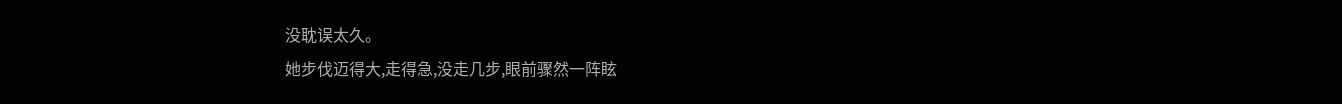没耽误太久。
她步伐迈得大,走得急,没走几步,眼前骤然一阵眩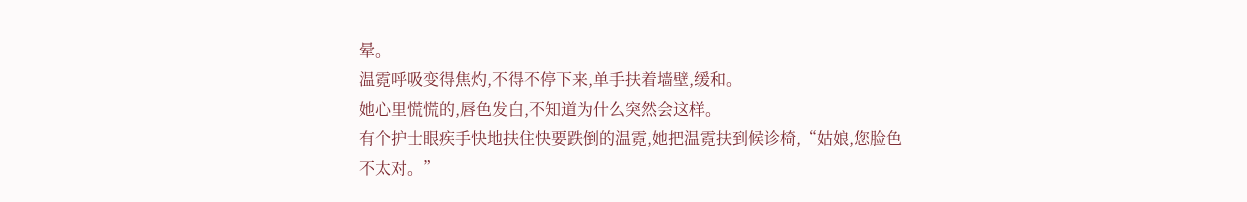晕。
温霓呼吸变得焦灼,不得不停下来,单手扶着墙壁,缓和。
她心里慌慌的,唇色发白,不知道为什么突然会这样。
有个护士眼疾手快地扶住快要跌倒的温霓,她把温霓扶到候诊椅,“姑娘,您脸色不太对。”